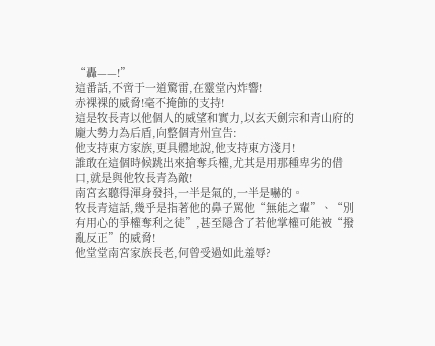“轟——!”
這番話,不啻于一道驚雷,在靈堂內炸響!
赤裸裸的威脅!毫不掩飾的支持!
這是牧長青以他個人的威望和實力,以玄天劍宗和青山府的龐大勢力為后盾,向整個青州宣告:
他支持東方家族,更具體地說,他支持東方淺月!
誰敢在這個時候跳出來搶奪兵權,尤其是用那種卑劣的借口,就是與他牧長青為敵!
南宮玄聽得渾身發抖,一半是氣的,一半是嚇的。
牧長青這話,幾乎是指著他的鼻子罵他“無能之輩”、“別有用心的爭權奪利之徒”,甚至隱含了若他掌權可能被“撥亂反正”的威脅!
他堂堂南宮家族長老,何曾受過如此羞辱?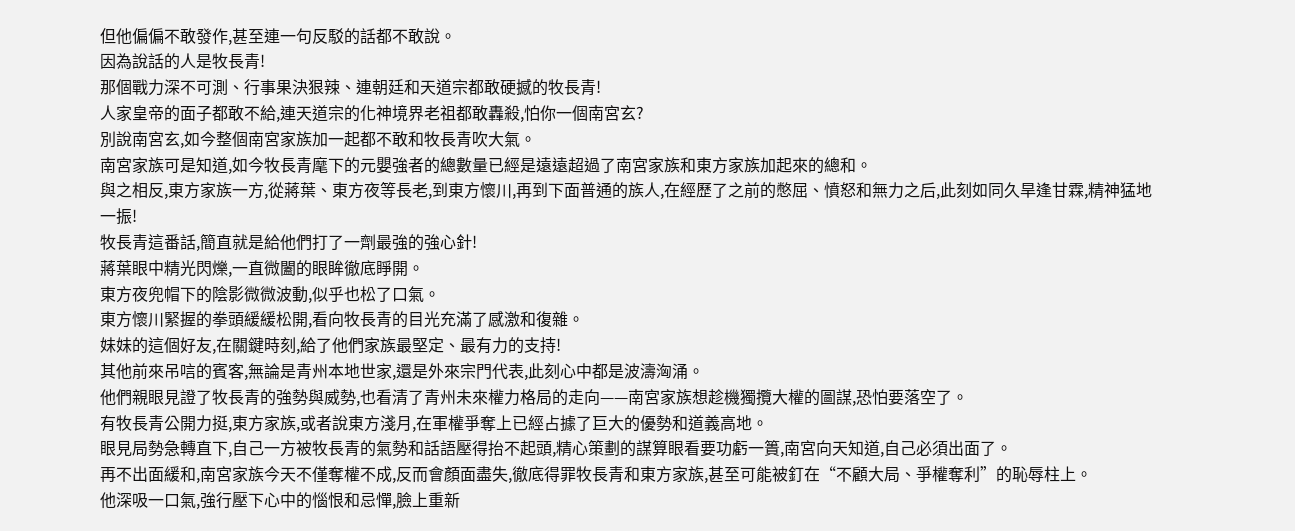但他偏偏不敢發作,甚至連一句反駁的話都不敢說。
因為說話的人是牧長青!
那個戰力深不可測、行事果決狠辣、連朝廷和天道宗都敢硬撼的牧長青!
人家皇帝的面子都敢不給,連天道宗的化神境界老祖都敢轟殺,怕你一個南宮玄?
別說南宮玄,如今整個南宮家族加一起都不敢和牧長青吹大氣。
南宮家族可是知道,如今牧長青麾下的元嬰強者的總數量已經是遠遠超過了南宮家族和東方家族加起來的總和。
與之相反,東方家族一方,從蔣葉、東方夜等長老,到東方懷川,再到下面普通的族人,在經歷了之前的憋屈、憤怒和無力之后,此刻如同久旱逢甘霖,精神猛地一振!
牧長青這番話,簡直就是給他們打了一劑最強的強心針!
蔣葉眼中精光閃爍,一直微闔的眼眸徹底睜開。
東方夜兜帽下的陰影微微波動,似乎也松了口氣。
東方懷川緊握的拳頭緩緩松開,看向牧長青的目光充滿了感激和復雜。
妹妹的這個好友,在關鍵時刻,給了他們家族最堅定、最有力的支持!
其他前來吊唁的賓客,無論是青州本地世家,還是外來宗門代表,此刻心中都是波濤洶涌。
他們親眼見證了牧長青的強勢與威勢,也看清了青州未來權力格局的走向——南宮家族想趁機獨攬大權的圖謀,恐怕要落空了。
有牧長青公開力挺,東方家族,或者說東方淺月,在軍權爭奪上已經占據了巨大的優勢和道義高地。
眼見局勢急轉直下,自己一方被牧長青的氣勢和話語壓得抬不起頭,精心策劃的謀算眼看要功虧一簣,南宮向天知道,自己必須出面了。
再不出面緩和,南宮家族今天不僅奪權不成,反而會顏面盡失,徹底得罪牧長青和東方家族,甚至可能被釘在“不顧大局、爭權奪利”的恥辱柱上。
他深吸一口氣,強行壓下心中的惱恨和忌憚,臉上重新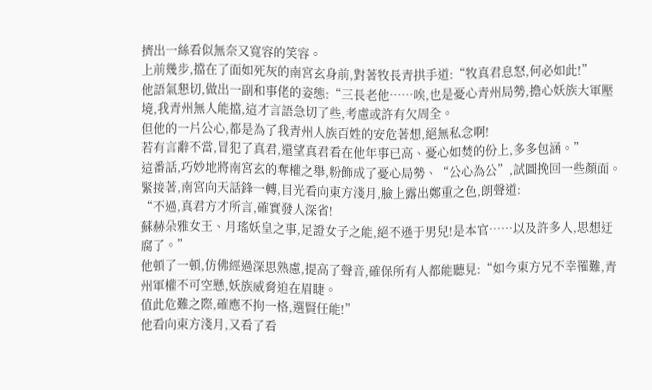擠出一絲看似無奈又寬容的笑容。
上前幾步,擋在了面如死灰的南宮玄身前,對著牧長青拱手道:“牧真君息怒,何必如此!”
他語氣懇切,做出一副和事佬的姿態:“三長老他……唉,也是憂心青州局勢,擔心妖族大軍壓境,我青州無人能擋,這才言語急切了些,考慮或許有欠周全。
但他的一片公心,都是為了我青州人族百姓的安危著想,絕無私念啊!
若有言辭不當,冒犯了真君,還望真君看在他年事已高、憂心如焚的份上,多多包涵。”
這番話,巧妙地將南宮玄的奪權之舉,粉飾成了憂心局勢、“公心為公”,試圖挽回一些顏面。
緊接著,南宮向天話鋒一轉,目光看向東方淺月,臉上露出鄭重之色,朗聲道:
“不過,真君方才所言,確實發人深省!
蘇赫朵雅女王、月瑤妖皇之事,足證女子之能,絕不遜于男兒!是本官……以及許多人,思想迂腐了。”
他頓了一頓,仿佛經過深思熟慮,提高了聲音,確保所有人都能聽見:“如今東方兄不幸罹難,青州軍權不可空懸,妖族威脅迫在眉睫。
值此危難之際,確應不拘一格,選賢任能!”
他看向東方淺月,又看了看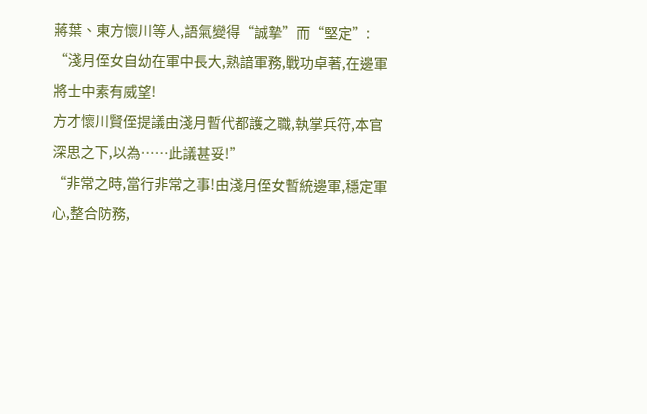蔣葉、東方懷川等人,語氣變得“誠摯”而“堅定”:
“淺月侄女自幼在軍中長大,熟諳軍務,戰功卓著,在邊軍將士中素有威望!
方才懷川賢侄提議由淺月暫代都護之職,執掌兵符,本官深思之下,以為……此議甚妥!”
“非常之時,當行非常之事!由淺月侄女暫統邊軍,穩定軍心,整合防務,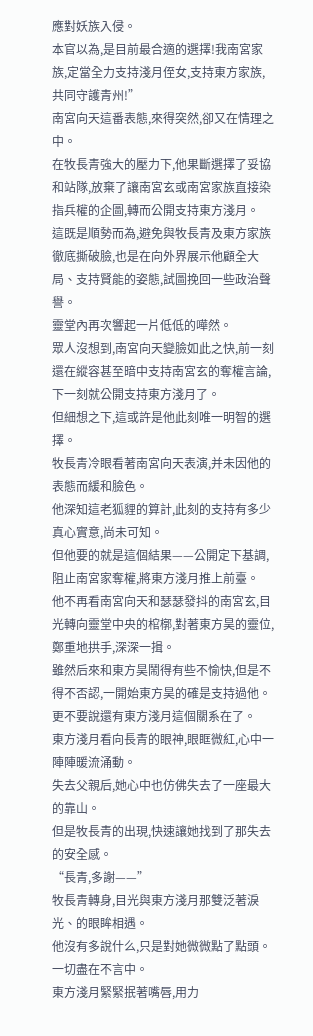應對妖族入侵。
本官以為,是目前最合適的選擇!我南宮家族,定當全力支持淺月侄女,支持東方家族,共同守護青州!”
南宮向天這番表態,來得突然,卻又在情理之中。
在牧長青強大的壓力下,他果斷選擇了妥協和站隊,放棄了讓南宮玄或南宮家族直接染指兵權的企圖,轉而公開支持東方淺月。
這既是順勢而為,避免與牧長青及東方家族徹底撕破臉,也是在向外界展示他顧全大局、支持賢能的姿態,試圖挽回一些政治聲譽。
靈堂內再次響起一片低低的嘩然。
眾人沒想到,南宮向天變臉如此之快,前一刻還在縱容甚至暗中支持南宮玄的奪權言論,下一刻就公開支持東方淺月了。
但細想之下,這或許是他此刻唯一明智的選擇。
牧長青冷眼看著南宮向天表演,并未因他的表態而緩和臉色。
他深知這老狐貍的算計,此刻的支持有多少真心實意,尚未可知。
但他要的就是這個結果——公開定下基調,阻止南宮家奪權,將東方淺月推上前臺。
他不再看南宮向天和瑟瑟發抖的南宮玄,目光轉向靈堂中央的棺槨,對著東方昊的靈位,鄭重地拱手,深深一揖。
雖然后來和東方昊鬧得有些不愉快,但是不得不否認,一開始東方昊的確是支持過他。
更不要說還有東方淺月這個關系在了。
東方淺月看向長青的眼神,眼眶微紅,心中一陣陣暖流涌動。
失去父親后,她心中也仿佛失去了一座最大的靠山。
但是牧長青的出現,快速讓她找到了那失去的安全感。
“長青,多謝——”
牧長青轉身,目光與東方淺月那雙泛著淚光、的眼眸相遇。
他沒有多說什么,只是對她微微點了點頭。
一切盡在不言中。
東方淺月緊緊抿著嘴唇,用力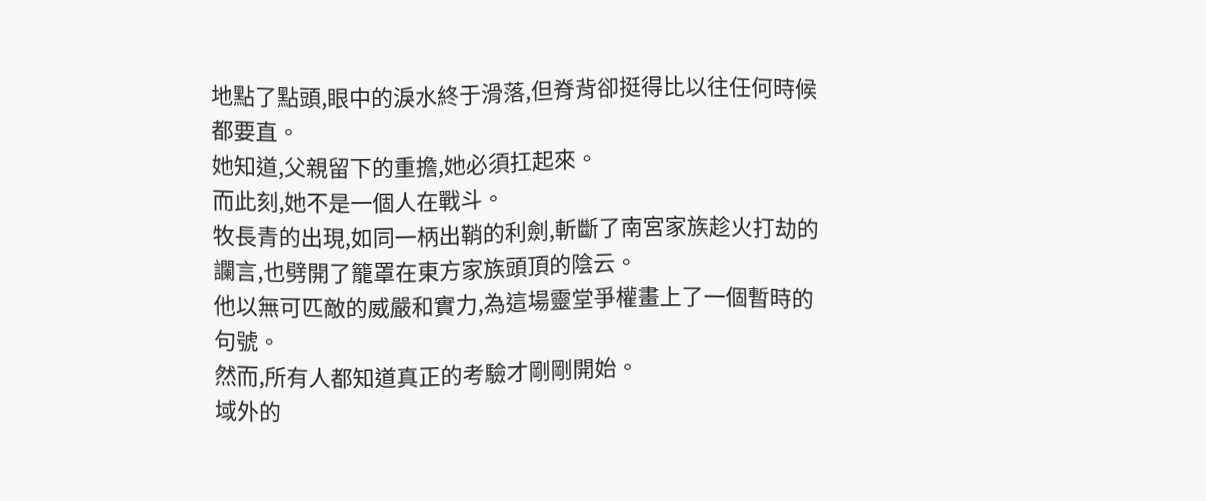地點了點頭,眼中的淚水終于滑落,但脊背卻挺得比以往任何時候都要直。
她知道,父親留下的重擔,她必須扛起來。
而此刻,她不是一個人在戰斗。
牧長青的出現,如同一柄出鞘的利劍,斬斷了南宮家族趁火打劫的讕言,也劈開了籠罩在東方家族頭頂的陰云。
他以無可匹敵的威嚴和實力,為這場靈堂爭權畫上了一個暫時的句號。
然而,所有人都知道真正的考驗才剛剛開始。
域外的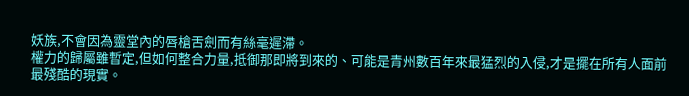妖族,不會因為靈堂內的唇槍舌劍而有絲毫遲滯。
權力的歸屬雖暫定,但如何整合力量,抵御那即將到來的、可能是青州數百年來最猛烈的入侵,才是擺在所有人面前最殘酷的現實。